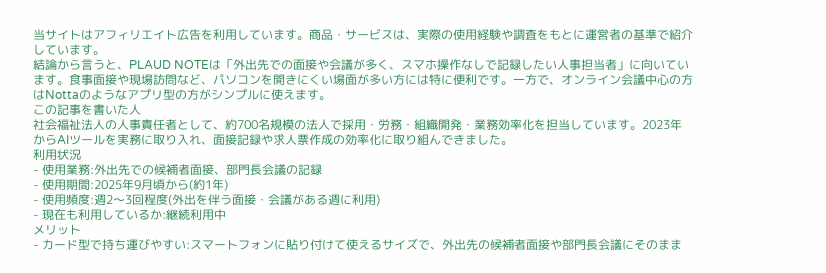当サイトはアフィリエイト広告を利用しています。商品・サービスは、実際の使用経験や調査をもとに運営者の基準で紹介しています。
結論から言うと、PLAUD NOTEは「外出先での面接や会議が多く、スマホ操作なしで記録したい人事担当者」に向いています。食事面接や現場訪問など、パソコンを開きにくい場面が多い方には特に便利です。一方で、オンライン会議中心の方はNottaのようなアプリ型の方がシンプルに使えます。
この記事を書いた人
社会福祉法人の人事責任者として、約700名規模の法人で採用・労務・組織開発・業務効率化を担当しています。2023年からAIツールを実務に取り入れ、面接記録や求人票作成の効率化に取り組んできました。
利用状況
- 使用業務:外出先での候補者面接、部門長会議の記録
- 使用期間:2025年9月頃から(約1年)
- 使用頻度:週2〜3回程度(外出を伴う面接・会議がある週に利用)
- 現在も利用しているか:継続利用中
メリット
- カード型で持ち運びやすい:スマートフォンに貼り付けて使えるサイズで、外出先の候補者面接や部門長会議にそのまま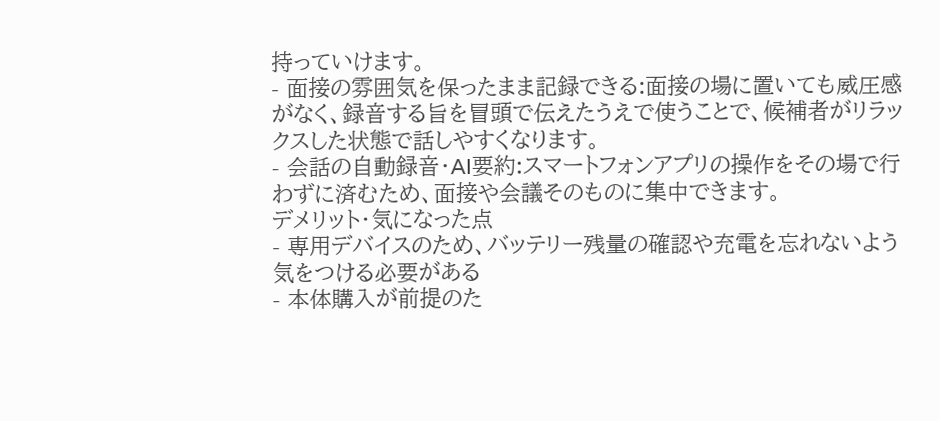持っていけます。
- 面接の雰囲気を保ったまま記録できる:面接の場に置いても威圧感がなく、録音する旨を冒頭で伝えたうえで使うことで、候補者がリラックスした状態で話しやすくなります。
- 会話の自動録音・AI要約:スマートフォンアプリの操作をその場で行わずに済むため、面接や会議そのものに集中できます。
デメリット・気になった点
- 専用デバイスのため、バッテリー残量の確認や充電を忘れないよう気をつける必要がある
- 本体購入が前提のた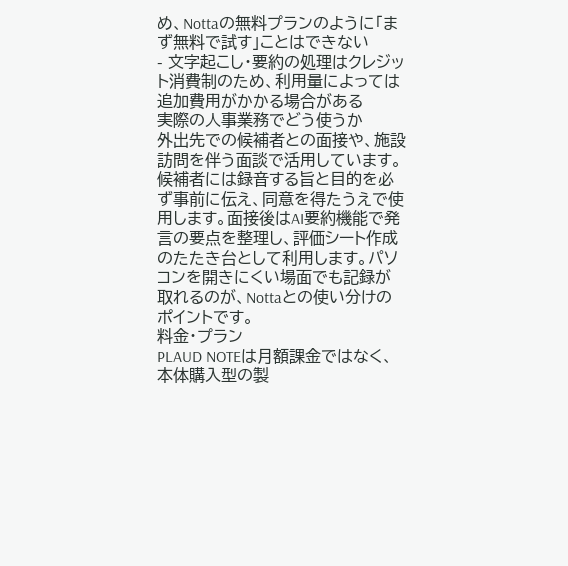め、Nottaの無料プランのように「まず無料で試す」ことはできない
- 文字起こし・要約の処理はクレジット消費制のため、利用量によっては追加費用がかかる場合がある
実際の人事業務でどう使うか
外出先での候補者との面接や、施設訪問を伴う面談で活用しています。候補者には録音する旨と目的を必ず事前に伝え、同意を得たうえで使用します。面接後はAI要約機能で発言の要点を整理し、評価シート作成のたたき台として利用します。パソコンを開きにくい場面でも記録が取れるのが、Nottaとの使い分けのポイントです。
料金・プラン
PLAUD NOTEは月額課金ではなく、本体購入型の製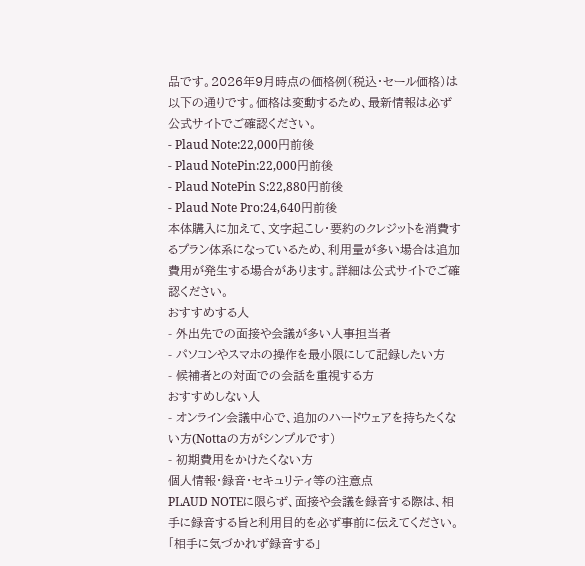品です。2026年9月時点の価格例(税込・セール価格)は以下の通りです。価格は変動するため、最新情報は必ず公式サイトでご確認ください。
- Plaud Note:22,000円前後
- Plaud NotePin:22,000円前後
- Plaud NotePin S:22,880円前後
- Plaud Note Pro:24,640円前後
本体購入に加えて、文字起こし・要約のクレジットを消費するプラン体系になっているため、利用量が多い場合は追加費用が発生する場合があります。詳細は公式サイトでご確認ください。
おすすめする人
- 外出先での面接や会議が多い人事担当者
- パソコンやスマホの操作を最小限にして記録したい方
- 候補者との対面での会話を重視する方
おすすめしない人
- オンライン会議中心で、追加のハードウェアを持ちたくない方(Nottaの方がシンプルです)
- 初期費用をかけたくない方
個人情報・録音・セキュリティ等の注意点
PLAUD NOTEに限らず、面接や会議を録音する際は、相手に録音する旨と利用目的を必ず事前に伝えてください。「相手に気づかれず録音する」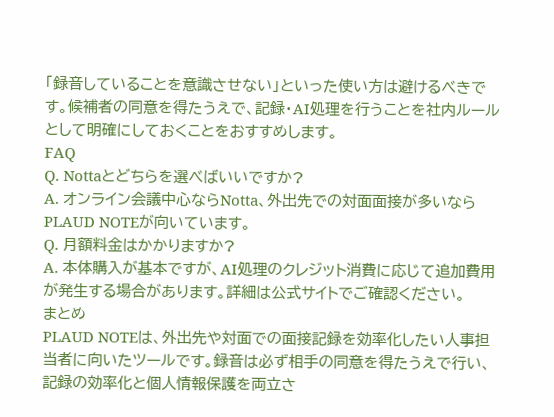「録音していることを意識させない」といった使い方は避けるべきです。候補者の同意を得たうえで、記録・AI処理を行うことを社内ルールとして明確にしておくことをおすすめします。
FAQ
Q. Nottaとどちらを選べばいいですか?
A. オンライン会議中心ならNotta、外出先での対面面接が多いならPLAUD NOTEが向いています。
Q. 月額料金はかかりますか?
A. 本体購入が基本ですが、AI処理のクレジット消費に応じて追加費用が発生する場合があります。詳細は公式サイトでご確認ください。
まとめ
PLAUD NOTEは、外出先や対面での面接記録を効率化したい人事担当者に向いたツールです。録音は必ず相手の同意を得たうえで行い、記録の効率化と個人情報保護を両立さ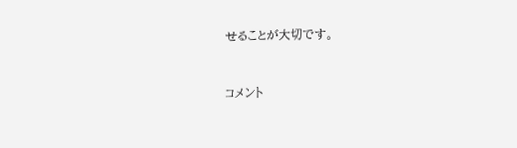せることが大切です。


コメント